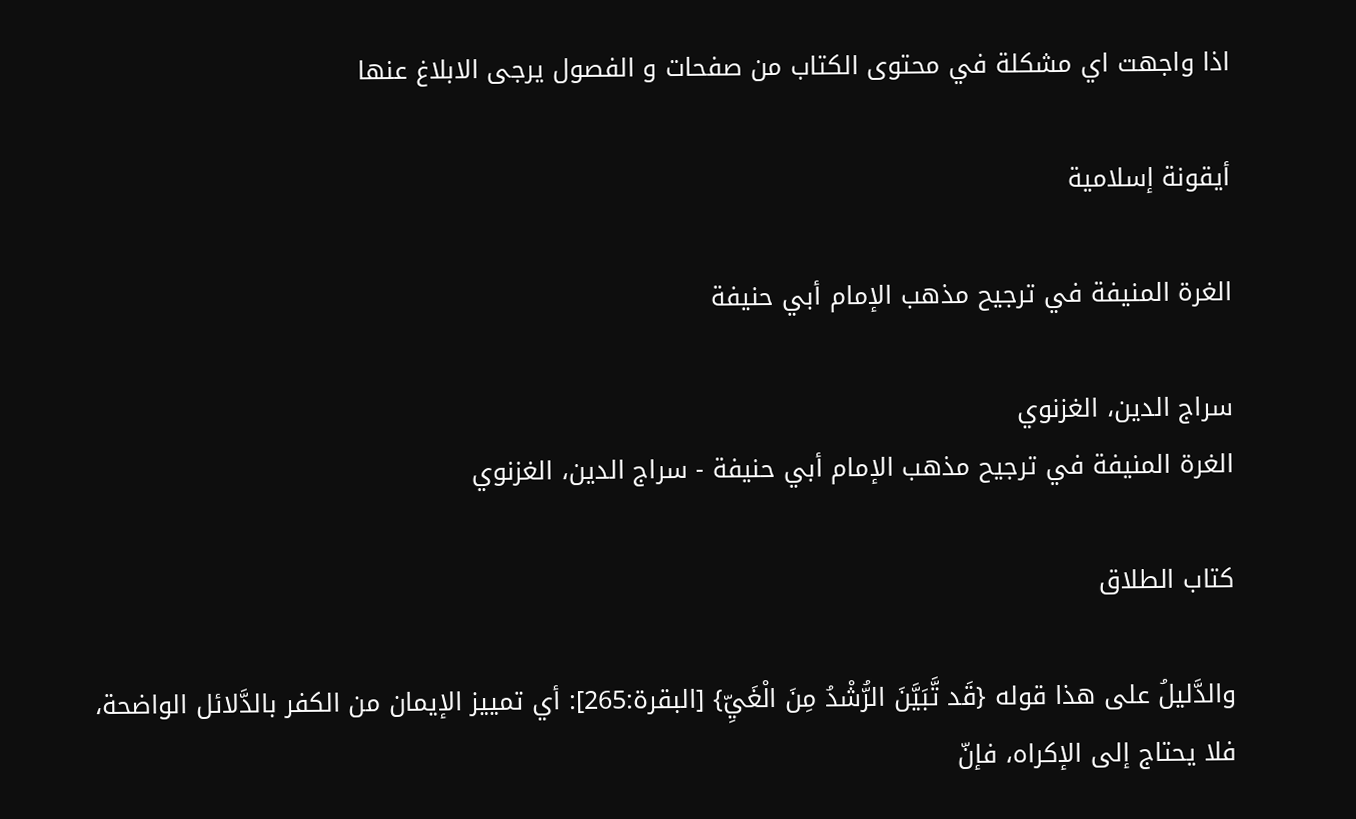اذا واجهت اي مشكلة في محتوى الكتاب من صفحات و الفصول يرجى الابلاغ عنها

أيقونة إسلامية

الغرة المنيفة في ترجيح مذهب الإمام أبي حنيفة

سراج الدين، الغزنوي
الغرة المنيفة في ترجيح مذهب الإمام أبي حنيفة - سراج الدين، الغزنوي

كتاب الطلاق

والدَّليلُ على هذا قوله {قَد تَّبَيَّنَ الرُّشْدُ مِنَ الْغَيِّ} [البقرة:265]: أي تمييز الإيمان من الكفر بالدَّلائل الواضحة، فلا يحتاج إلى الإكراه، فإنّ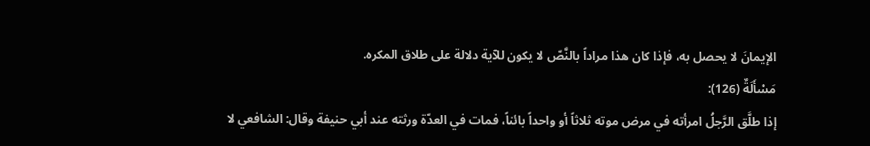الإيمانَ لا يحصل به، فإذا كان هذا مراداً بالنَّصّ لا يكون للآية دلالة على طلاق المكره.
مَسْأَلَةٌ (126):
إذا طلَّق الرَّجلُ امرأته في مرض موته ثلاثاً أو واحداً بائناً، فمات في العدّة ورثته عند أبي حنيفة وقال: الشافعي لا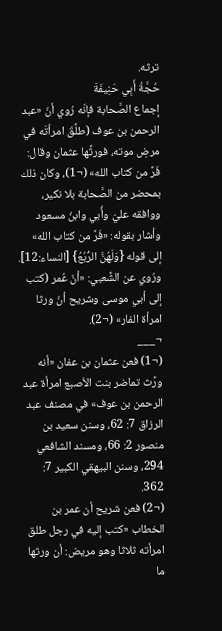ترثه.
حُجَّةُ أَبِي حَنِيفَةَ
إجماع الصَّحابة فإنّه رُوي أنّ «عبد الرحمن بن عوف (طلَّقَ امرأتَه في
مرضِ موته، فورثَّها عثمان وقال: فَرَّ من كتاب الله» (¬1)، وكان ذلك بمحضر من الصَّحابة بلا نكير، ووافقه عليّ وأُبي وابنُ مسعود وأشار بقوله: «فَرَّ من كتاب الله» إلى قوله {وَلَهُنَّ الرُّبُعُ} [النساء:12].
ورُوي عن الشَّعبي: «أنّ عُمر (كتب إلى أبي موسى وشريح أنّ ورثا امرأة الفار» (¬2).
¬___
(¬1) فعن عثمان بن عفان «أنه ورَّث تماضر بنت الأصبع امرأة عبد الرحمن بن عوف» في مصنف عبد الرزاق 7: 62، وسنن سعيد بن منصور 2: 66، ومسند الشافعي 294، وسنن البيهقي الكبير 7: 362.
(¬2) فعن شريح أن عمر بن الخطاب «كتب إليه في رجل طلق امرأته ثلاثا وهو مريض: أن ورثها ما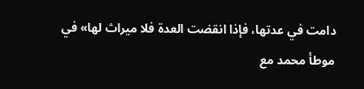دامت في عدتها، فإذا انقضت العدة فلا ميراث لها» في موطأ محمد مع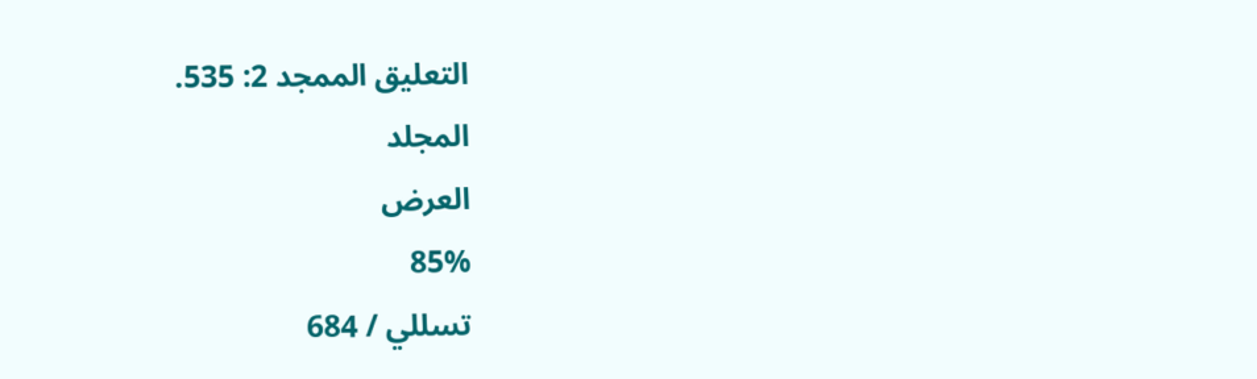التعليق الممجد 2: 535.
المجلد
العرض
85%
تسللي / 684